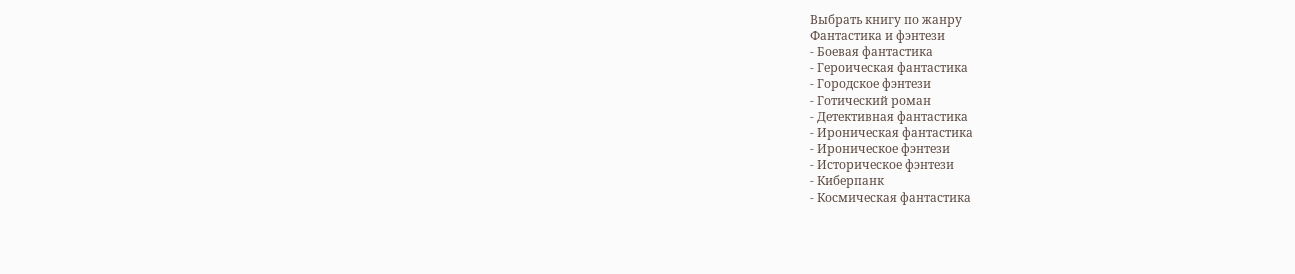Выбрать книгу по жанру
Фантастика и фэнтези
- Боевая фантастика
- Героическая фантастика
- Городское фэнтези
- Готический роман
- Детективная фантастика
- Ироническая фантастика
- Ироническое фэнтези
- Историческое фэнтези
- Киберпанк
- Космическая фантастика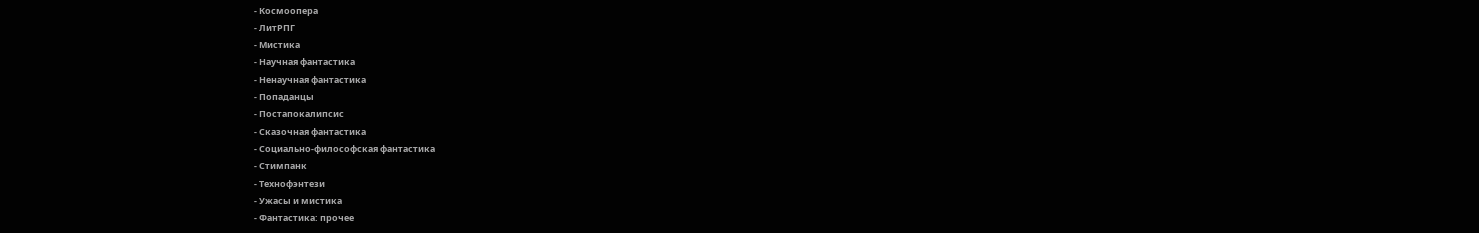- Космоопера
- ЛитРПГ
- Мистика
- Научная фантастика
- Ненаучная фантастика
- Попаданцы
- Постапокалипсис
- Сказочная фантастика
- Социально-философская фантастика
- Стимпанк
- Технофэнтези
- Ужасы и мистика
- Фантастика: прочее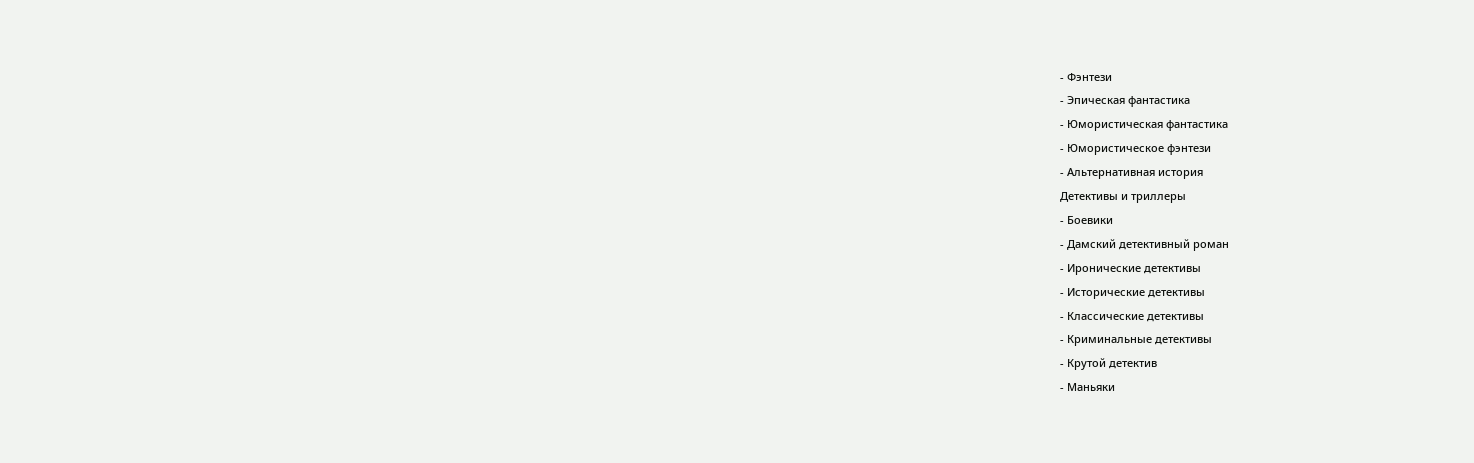- Фэнтези
- Эпическая фантастика
- Юмористическая фантастика
- Юмористическое фэнтези
- Альтернативная история
Детективы и триллеры
- Боевики
- Дамский детективный роман
- Иронические детективы
- Исторические детективы
- Классические детективы
- Криминальные детективы
- Крутой детектив
- Маньяки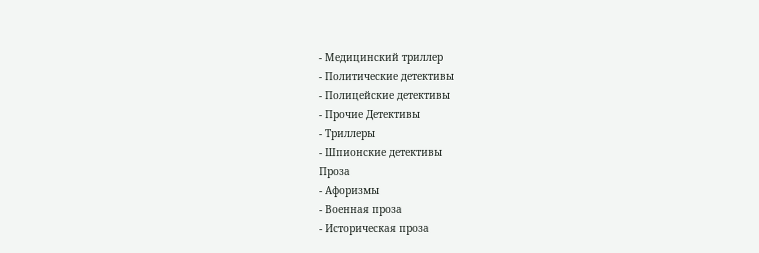- Медицинский триллер
- Политические детективы
- Полицейские детективы
- Прочие Детективы
- Триллеры
- Шпионские детективы
Проза
- Афоризмы
- Военная проза
- Историческая проза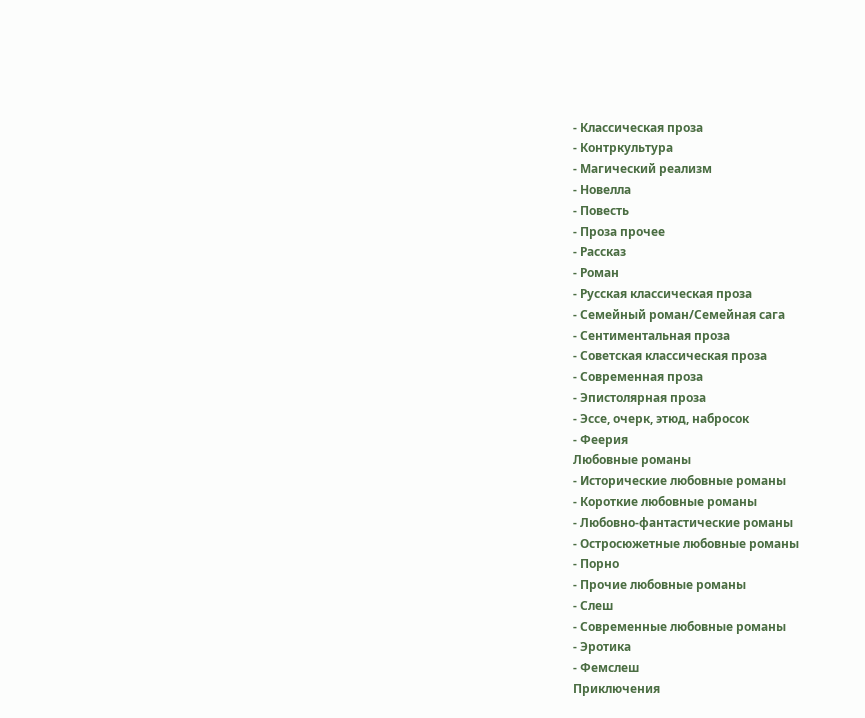- Классическая проза
- Контркультура
- Магический реализм
- Новелла
- Повесть
- Проза прочее
- Рассказ
- Роман
- Русская классическая проза
- Семейный роман/Семейная сага
- Сентиментальная проза
- Советская классическая проза
- Современная проза
- Эпистолярная проза
- Эссе, очерк, этюд, набросок
- Феерия
Любовные романы
- Исторические любовные романы
- Короткие любовные романы
- Любовно-фантастические романы
- Остросюжетные любовные романы
- Порно
- Прочие любовные романы
- Слеш
- Современные любовные романы
- Эротика
- Фемслеш
Приключения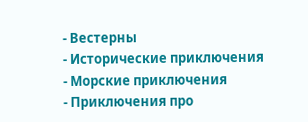- Вестерны
- Исторические приключения
- Морские приключения
- Приключения про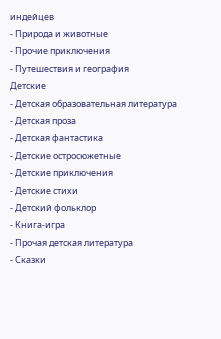индейцев
- Природа и животные
- Прочие приключения
- Путешествия и география
Детские
- Детская образовательная литература
- Детская проза
- Детская фантастика
- Детские остросюжетные
- Детские приключения
- Детские стихи
- Детский фольклор
- Книга-игра
- Прочая детская литература
- Сказки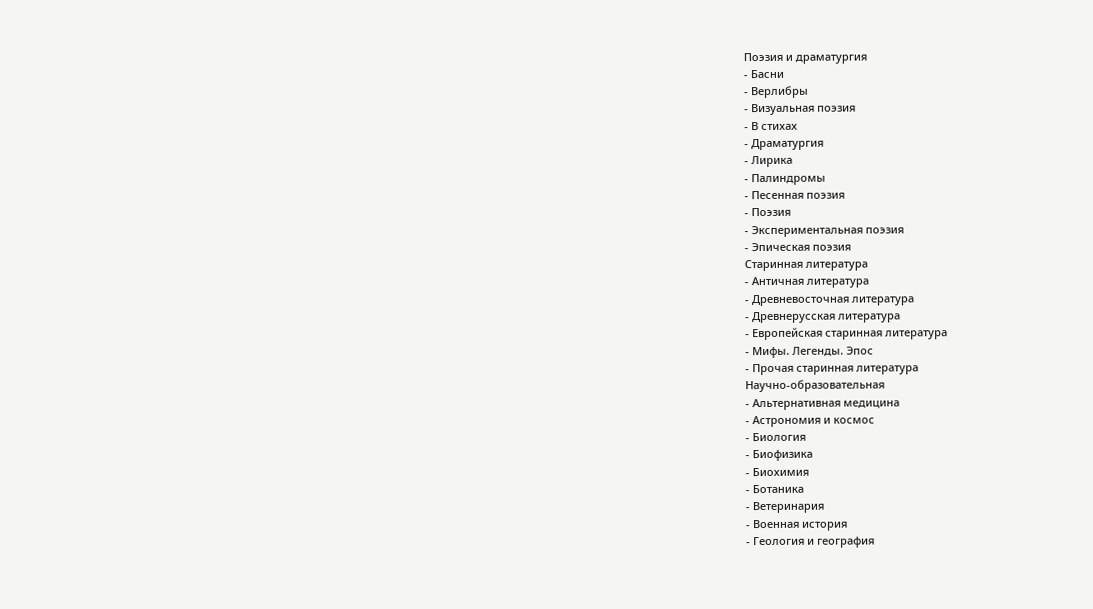Поэзия и драматургия
- Басни
- Верлибры
- Визуальная поэзия
- В стихах
- Драматургия
- Лирика
- Палиндромы
- Песенная поэзия
- Поэзия
- Экспериментальная поэзия
- Эпическая поэзия
Старинная литература
- Античная литература
- Древневосточная литература
- Древнерусская литература
- Европейская старинная литература
- Мифы. Легенды. Эпос
- Прочая старинная литература
Научно-образовательная
- Альтернативная медицина
- Астрономия и космос
- Биология
- Биофизика
- Биохимия
- Ботаника
- Ветеринария
- Военная история
- Геология и география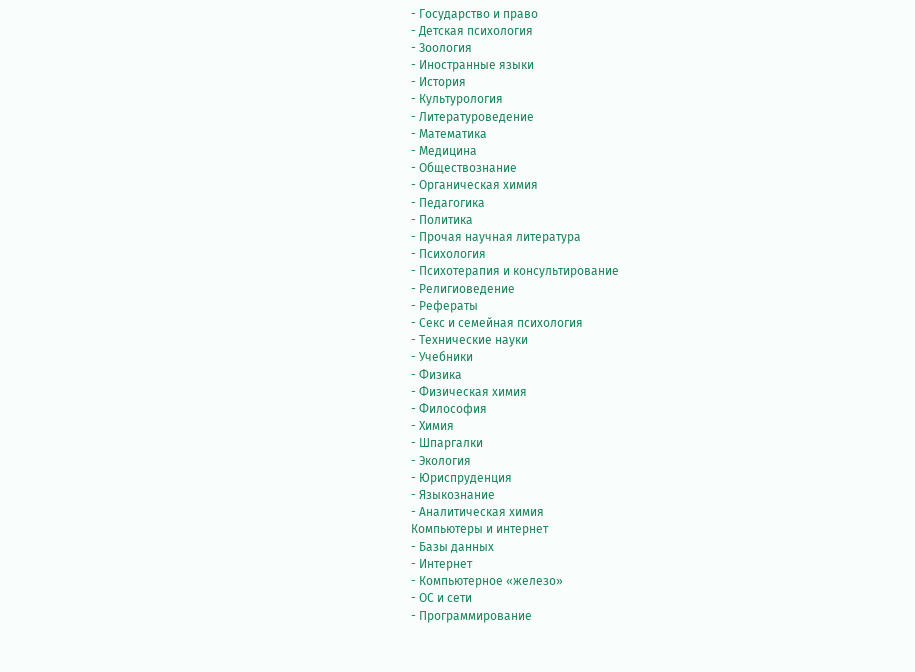- Государство и право
- Детская психология
- Зоология
- Иностранные языки
- История
- Культурология
- Литературоведение
- Математика
- Медицина
- Обществознание
- Органическая химия
- Педагогика
- Политика
- Прочая научная литература
- Психология
- Психотерапия и консультирование
- Религиоведение
- Рефераты
- Секс и семейная психология
- Технические науки
- Учебники
- Физика
- Физическая химия
- Философия
- Химия
- Шпаргалки
- Экология
- Юриспруденция
- Языкознание
- Аналитическая химия
Компьютеры и интернет
- Базы данных
- Интернет
- Компьютерное «железо»
- ОС и сети
- Программирование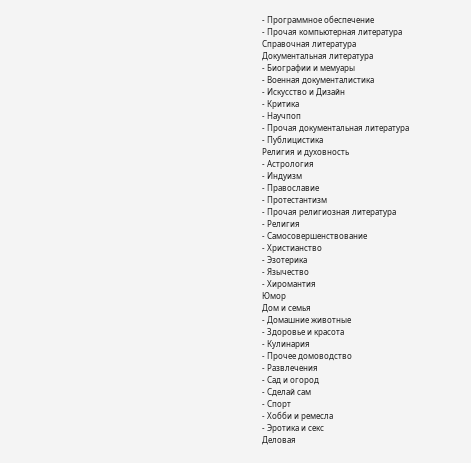- Программное обеспечение
- Прочая компьютерная литература
Справочная литература
Документальная литература
- Биографии и мемуары
- Военная документалистика
- Искусство и Дизайн
- Критика
- Научпоп
- Прочая документальная литература
- Публицистика
Религия и духовность
- Астрология
- Индуизм
- Православие
- Протестантизм
- Прочая религиозная литература
- Религия
- Самосовершенствование
- Христианство
- Эзотерика
- Язычество
- Хиромантия
Юмор
Дом и семья
- Домашние животные
- Здоровье и красота
- Кулинария
- Прочее домоводство
- Развлечения
- Сад и огород
- Сделай сам
- Спорт
- Хобби и ремесла
- Эротика и секс
Деловая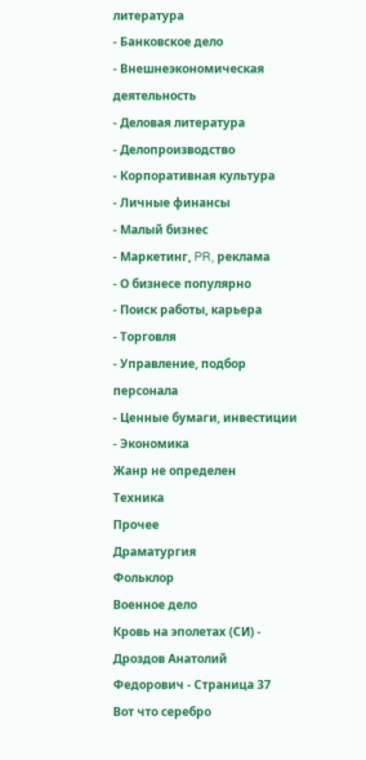литература
- Банковское дело
- Внешнеэкономическая деятельность
- Деловая литература
- Делопроизводство
- Корпоративная культура
- Личные финансы
- Малый бизнес
- Маркетинг, PR, реклама
- О бизнесе популярно
- Поиск работы, карьера
- Торговля
- Управление, подбор персонала
- Ценные бумаги, инвестиции
- Экономика
Жанр не определен
Техника
Прочее
Драматургия
Фольклор
Военное дело
Кровь на эполетах (СИ) - Дроздов Анатолий Федорович - Страница 37
Вот что серебро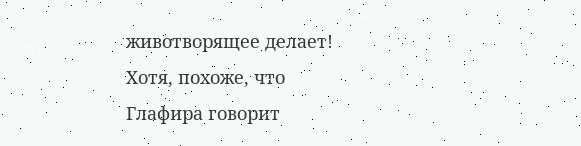животворящее делает! Хотя, похоже, что Глафира говорит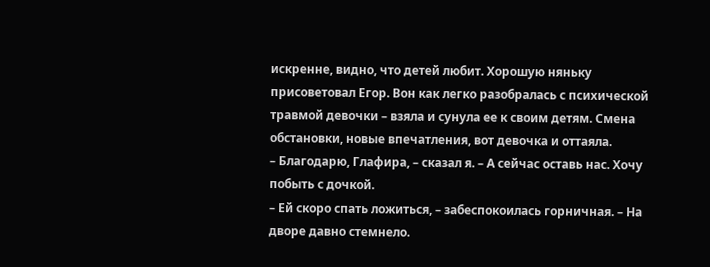искренне, видно, что детей любит. Хорошую няньку присоветовал Егор. Вон как легко разобралась с психической травмой девочки – взяла и сунула ее к своим детям. Смена обстановки, новые впечатления, вот девочка и оттаяла.
– Благодарю, Глафира, – сказал я. – А сейчас оставь нас. Хочу побыть с дочкой.
– Ей скоро спать ложиться, – забеспокоилась горничная. – На дворе давно стемнело.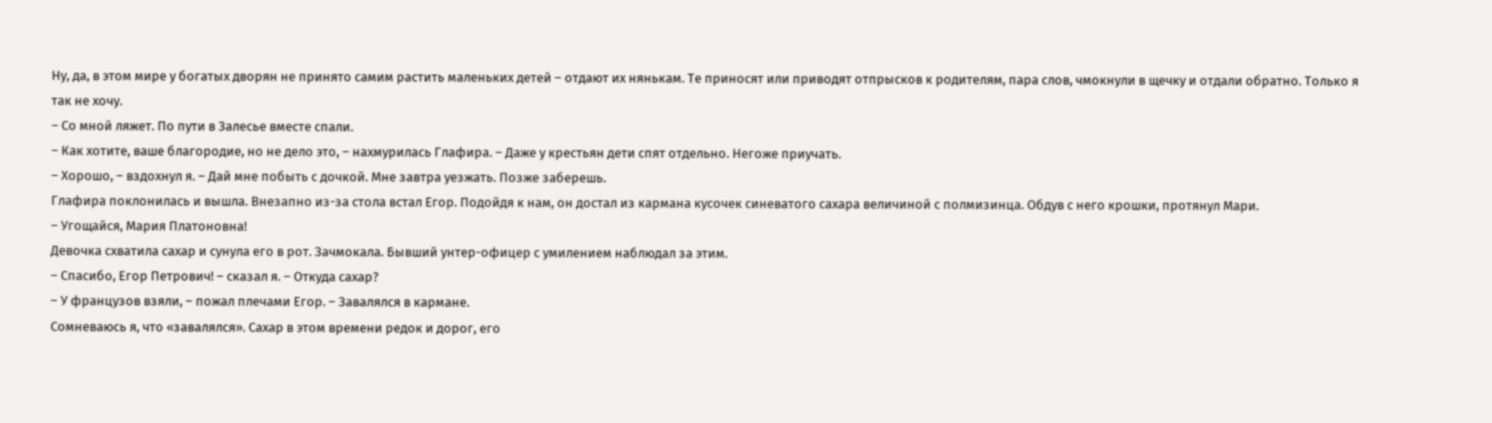Ну, да, в этом мире у богатых дворян не принято самим растить маленьких детей – отдают их нянькам. Те приносят или приводят отпрысков к родителям, пара слов, чмокнули в щечку и отдали обратно. Только я так не хочу.
– Со мной ляжет. По пути в Залесье вместе спали.
– Как хотите, ваше благородие, но не дело это, – нахмурилась Глафира. – Даже у крестьян дети спят отдельно. Негоже приучать.
– Хорошо, – вздохнул я. – Дай мне побыть с дочкой. Мне завтра уезжать. Позже заберешь.
Глафира поклонилась и вышла. Внезапно из-за стола встал Егор. Подойдя к нам, он достал из кармана кусочек синеватого сахара величиной с полмизинца. Обдув с него крошки, протянул Мари.
– Угощайся, Мария Платоновна!
Девочка схватила сахар и сунула его в рот. Зачмокала. Бывший унтер-офицер с умилением наблюдал за этим.
– Спасибо, Егор Петрович! – сказал я. – Откуда сахар?
– У французов взяли, – пожал плечами Егор. – Завалялся в кармане.
Сомневаюсь я, что «завалялся». Сахар в этом времени редок и дорог, его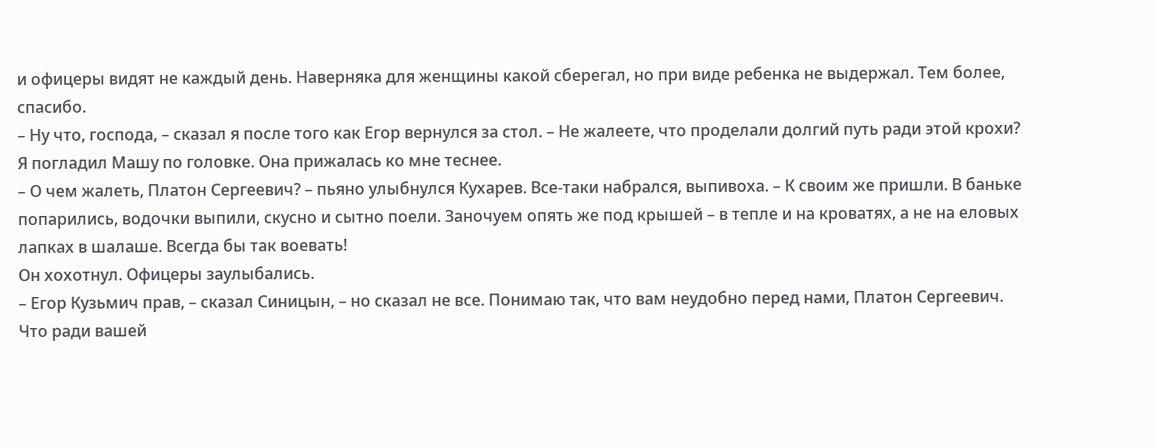и офицеры видят не каждый день. Наверняка для женщины какой сберегал, но при виде ребенка не выдержал. Тем более, спасибо.
– Ну что, господа, – сказал я после того как Егор вернулся за стол. – Не жалеете, что проделали долгий путь ради этой крохи?
Я погладил Машу по головке. Она прижалась ко мне теснее.
– О чем жалеть, Платон Сергеевич? – пьяно улыбнулся Кухарев. Все-таки набрался, выпивоха. – К своим же пришли. В баньке попарились, водочки выпили, скусно и сытно поели. Заночуем опять же под крышей – в тепле и на кроватях, а не на еловых лапках в шалаше. Всегда бы так воевать!
Он хохотнул. Офицеры заулыбались.
– Егор Кузьмич прав, – сказал Синицын, – но сказал не все. Понимаю так, что вам неудобно перед нами, Платон Сергеевич. Что ради вашей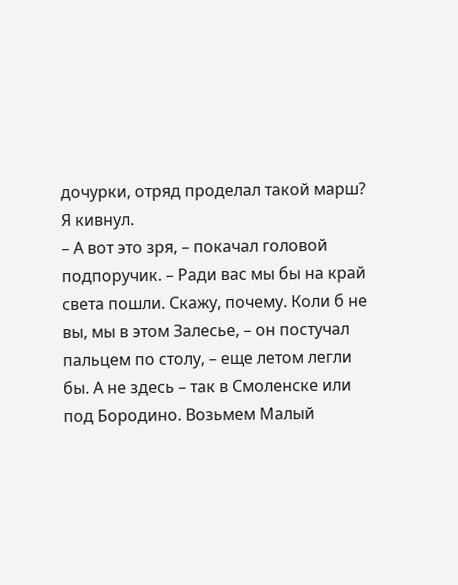дочурки, отряд проделал такой марш?
Я кивнул.
– А вот это зря, – покачал головой подпоручик. – Ради вас мы бы на край света пошли. Скажу, почему. Коли б не вы, мы в этом Залесье, – он постучал пальцем по столу, – еще летом легли бы. А не здесь – так в Смоленске или под Бородино. Возьмем Малый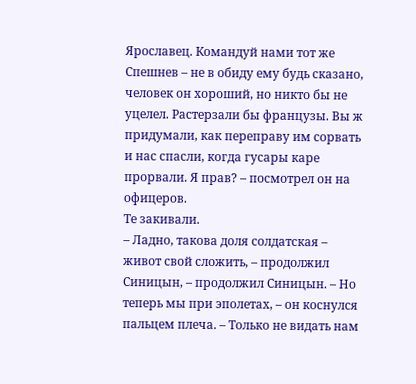Ярославец. Командуй нами тот же Спешнев – не в обиду ему будь сказано, человек он хороший, но никто бы не уцелел. Растерзали бы французы. Вы ж придумали, как переправу им сорвать и нас спасли, когда гусары каре прорвали. Я прав? – посмотрел он на офицеров.
Те закивали.
– Ладно, такова доля солдатская – живот свой сложить, – продолжил Синицын, – продолжил Синицын. – Но теперь мы при эполетах, – он коснулся пальцем плеча. – Только не видать нам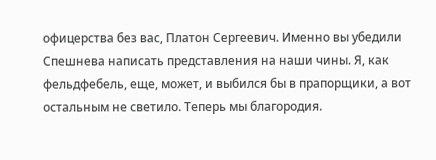офицерства без вас, Платон Сергеевич. Именно вы убедили Спешнева написать представления на наши чины. Я, как фельдфебель, еще, может, и выбился бы в прапорщики, а вот остальным не светило. Теперь мы благородия.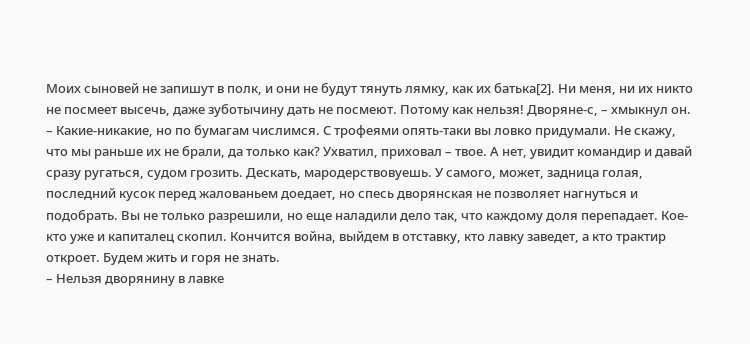Моих сыновей не запишут в полк, и они не будут тянуть лямку, как их батька[2]. Ни меня, ни их никто не посмеет высечь, даже зуботычину дать не посмеют. Потому как нельзя! Дворяне-с, – хмыкнул он. – Какие-никакие, но по бумагам числимся. С трофеями опять-таки вы ловко придумали. Не скажу, что мы раньше их не брали, да только как? Ухватил, приховал – твое. А нет, увидит командир и давай сразу ругаться, судом грозить. Дескать, мародерствовуешь. У самого, может, задница голая, последний кусок перед жалованьем доедает, но спесь дворянская не позволяет нагнуться и подобрать. Вы не только разрешили, но еще наладили дело так, что каждому доля перепадает. Кое-кто уже и капиталец скопил. Кончится война, выйдем в отставку, кто лавку заведет, а кто трактир откроет. Будем жить и горя не знать.
– Нельзя дворянину в лавке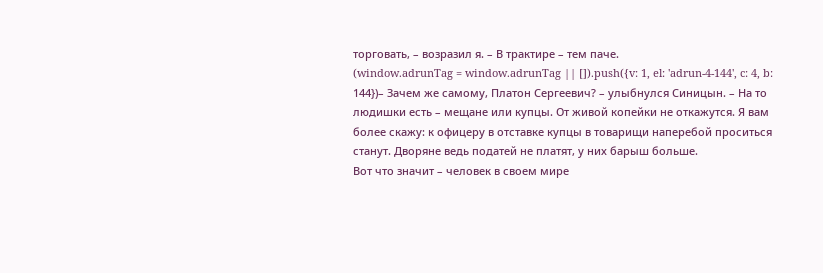торговать, – возразил я. – В трактире – тем паче.
(window.adrunTag = window.adrunTag || []).push({v: 1, el: 'adrun-4-144', c: 4, b: 144})– Зачем же самому, Платон Сергеевич? – улыбнулся Синицын. – На то людишки есть – мещане или купцы. От живой копейки не откажутся. Я вам более скажу: к офицеру в отставке купцы в товарищи наперебой проситься станут. Дворяне ведь податей не платят, у них барыш больше.
Вот что значит – человек в своем мире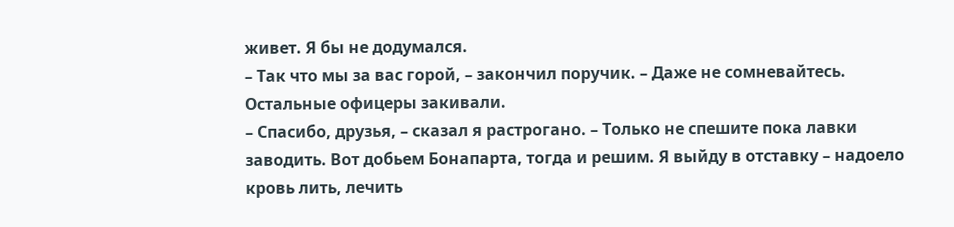живет. Я бы не додумался.
– Так что мы за вас горой, – закончил поручик. – Даже не сомневайтесь.
Остальные офицеры закивали.
– Спасибо, друзья, – сказал я растрогано. – Только не спешите пока лавки заводить. Вот добьем Бонапарта, тогда и решим. Я выйду в отставку – надоело кровь лить, лечить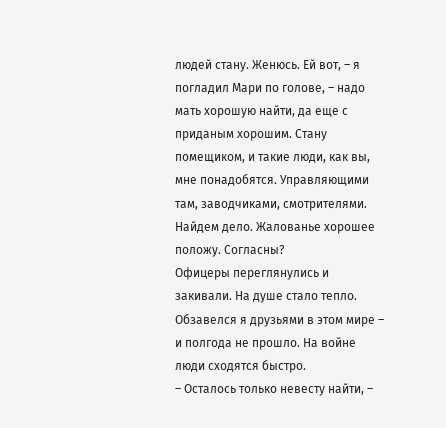людей стану. Женюсь. Ей вот, – я погладил Мари по голове, – надо мать хорошую найти, да еще с приданым хорошим. Стану помещиком, и такие люди, как вы, мне понадобятся. Управляющими там, заводчиками, смотрителями. Найдем дело. Жалованье хорошее положу. Согласны?
Офицеры переглянулись и закивали. На душе стало тепло. Обзавелся я друзьями в этом мире – и полгода не прошло. На войне люди сходятся быстро.
– Осталось только невесту найти, –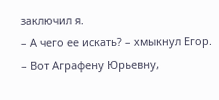заключил я.
– А чего ее искать? – хмыкнул Егор. – Вот Аграфену Юрьевну,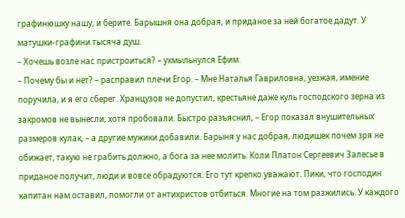графинюшку нашу, и берите. Барышня она добрая, и приданое за ней богатое дадут. У матушки-графини тысяча душ.
– Хочешь возле нас пристроиться? – ухмыльнулся Ефим.
– Почему бы и нет? – расправил плечи Егор. – Мне Наталья Гавриловна, уезжая, имение поручила, и я его сберег. Хранцузов не допустил, крестьяне даже куль господского зерна из закромов не вынесли, хотя пробовали. Быстро разъяснил, – Егор показал внушительных размеров кулак, – а другие мужики добавили. Барыня у нас добрая, людишек почем зря не обижает, такую не грабить должно, а бога за нее молить. Коли Платон Сергеевич Залесье в приданое получит, люди и вовсе обрадуются. Его тут крепко уважают. Пики, что господин капитан нам оставил, помогли от антихристов отбиться. Многие на том разжились. У каждого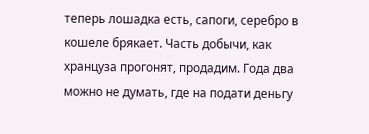теперь лошадка есть, сапоги, серебро в кошеле брякает. Часть добычи, как хранцуза прогонят, продадим. Года два можно не думать, где на подати деньгу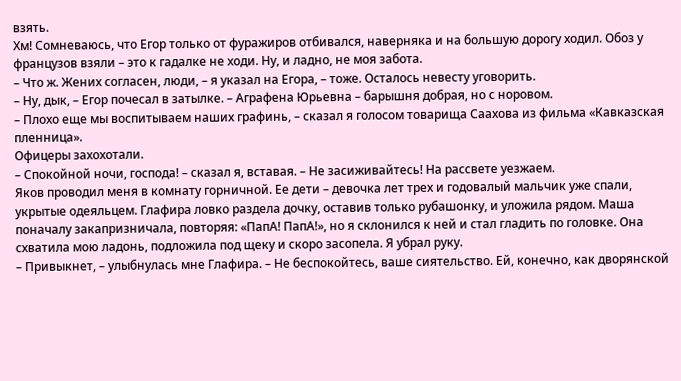взять.
Хм! Сомневаюсь, что Егор только от фуражиров отбивался, наверняка и на большую дорогу ходил. Обоз у французов взяли – это к гадалке не ходи. Ну, и ладно, не моя забота.
– Что ж. Жених согласен, люди, – я указал на Егора, – тоже. Осталось невесту уговорить.
– Ну, дык, – Егор почесал в затылке. – Аграфена Юрьевна – барышня добрая, но с норовом.
– Плохо еще мы воспитываем наших графинь, – сказал я голосом товарища Саахова из фильма «Кавказская пленница».
Офицеры захохотали.
– Спокойной ночи, господа! – сказал я, вставая. – Не засиживайтесь! На рассвете уезжаем.
Яков проводил меня в комнату горничной. Ее дети – девочка лет трех и годовалый мальчик уже спали, укрытые одеяльцем. Глафира ловко раздела дочку, оставив только рубашонку, и уложила рядом. Маша поначалу закапризничала, повторяя: «ПапА! ПапА!», но я склонился к ней и стал гладить по головке. Она схватила мою ладонь, подложила под щеку и скоро засопела. Я убрал руку.
– Привыкнет, – улыбнулась мне Глафира. – Не беспокойтесь, ваше сиятельство. Ей, конечно, как дворянской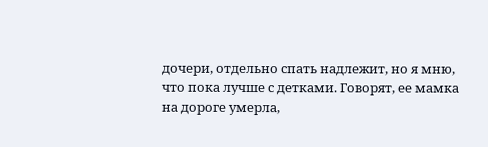дочери, отдельно спать надлежит, но я мню, что пока лучше с детками. Говорят, ее мамка на дороге умерла,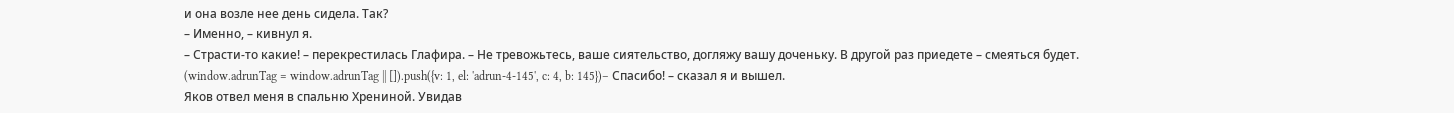и она возле нее день сидела. Так?
– Именно, – кивнул я.
– Страсти-то какие! – перекрестилась Глафира. – Не тревожьтесь, ваше сиятельство, догляжу вашу доченьку. В другой раз приедете – смеяться будет.
(window.adrunTag = window.adrunTag || []).push({v: 1, el: 'adrun-4-145', c: 4, b: 145})– Спасибо! – сказал я и вышел.
Яков отвел меня в спальню Хрениной. Увидав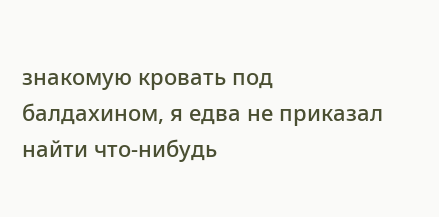знакомую кровать под балдахином, я едва не приказал найти что-нибудь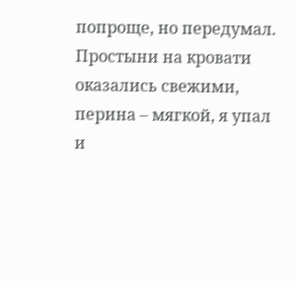попроще, но передумал. Простыни на кровати оказались свежими, перина – мягкой, я упал и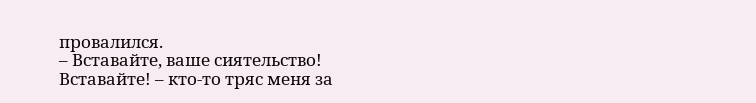провалился.
– Вставайте, ваше сиятельство! Вставайте! – кто-то тряс меня за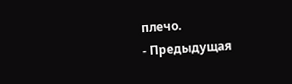плечо.
- Предыдущая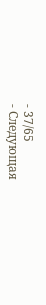- 37/65
- Следующая